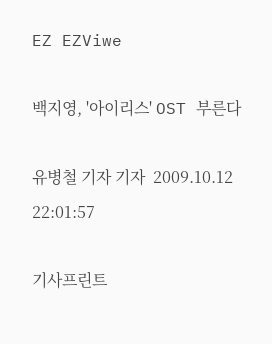EZ EZViwe

백지영, '아이리스' OST 부른다

유병철 기자 기자  2009.10.12 22:01:57

기사프린트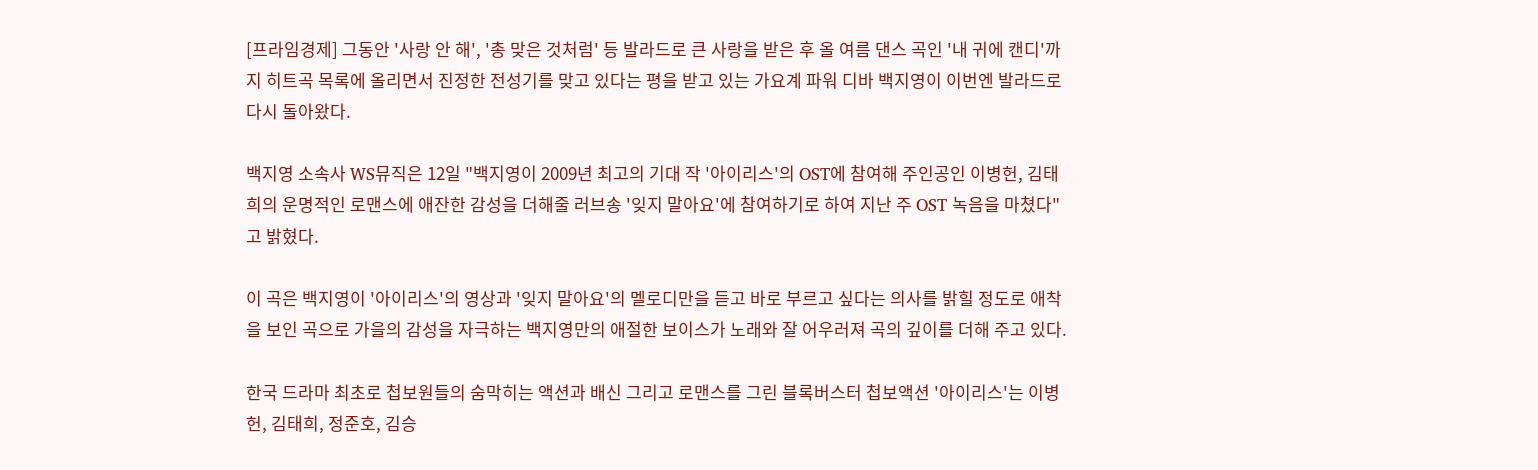[프라임경제] 그동안 '사랑 안 해', '총 맞은 것처럼' 등 발라드로 큰 사랑을 받은 후 올 여름 댄스 곡인 '내 귀에 캔디'까지 히트곡 목록에 올리면서 진정한 전성기를 맞고 있다는 평을 받고 있는 가요계 파워 디바 백지영이 이번엔 발라드로 다시 돌아왔다.

백지영 소속사 WS뮤직은 12일 "백지영이 2009년 최고의 기대 작 '아이리스'의 OST에 참여해 주인공인 이병헌, 김태희의 운명적인 로맨스에 애잔한 감성을 더해줄 러브송 '잊지 말아요'에 참여하기로 하여 지난 주 OST 녹음을 마쳤다"고 밝혔다.

이 곡은 백지영이 '아이리스'의 영상과 '잊지 말아요'의 멜로디만을 듣고 바로 부르고 싶다는 의사를 밝힐 정도로 애착을 보인 곡으로 가을의 감성을 자극하는 백지영만의 애절한 보이스가 노래와 잘 어우러져 곡의 깊이를 더해 주고 있다.

한국 드라마 최초로 첩보원들의 숨막히는 액션과 배신 그리고 로맨스를 그린 블록버스터 첩보액션 '아이리스'는 이병헌, 김태희, 정준호, 김승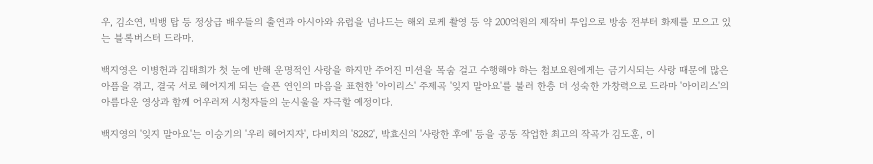우, 김소연, 빅뱅 탑 등 정상급 배우들의 출연과 아시아와 유럽을 넘나드는 해외 로케 촬영 등 약 200억원의 제작비 투입으로 방송 전부터 화제를 모으고 있는 블록버스터 드라마.

백지영은 이병헌과 김태희가 첫 눈에 반해 운명적인 사랑을 하지만 주어진 미션을 목숨 걸고 수행해야 하는 첩보요원에게는 금기시되는 사랑 때문에 많은 아픔을 겪고, 결국 서로 헤어지게 되는 슬픈 연인의 마음을 표현한 '아이리스' 주제곡 '잊지 말아요'를 불러 한층 더 성숙한 가창력으로 드라마 '아이리스'의 아름다운 영상과 함께 어우러져 시청자들의 눈시울을 자극할 예정이다.

백지영의 '잊지 말아요'는 이승기의 '우리 헤어지자', 다비치의 '8282', 박효신의 '사랑한 후에' 등을 공동 작업한 최고의 작곡가 김도훈, 이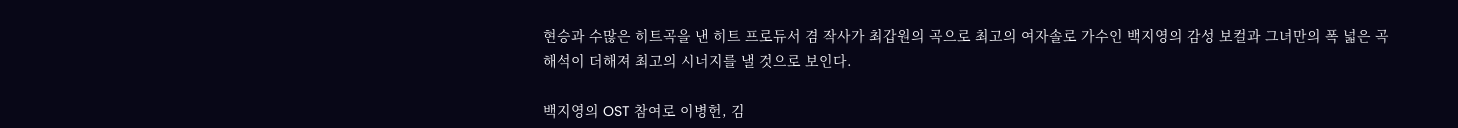현승과 수많은 히트곡을 낸 히트 프로듀서 겸 작사가 최갑원의 곡으로 최고의 여자솔로 가수인 백지영의 감성 보컬과 그녀만의 폭 넓은 곡 해석이 더해져 최고의 시너지를 낼 것으로 보인다.

백지영의 OST 참여로 이병헌, 김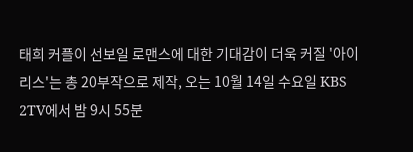태희 커플이 선보일 로맨스에 대한 기대감이 더욱 커질 '아이리스'는 총 20부작으로 제작, 오는 10월 14일 수요일 KBS 2TV에서 밤 9시 55분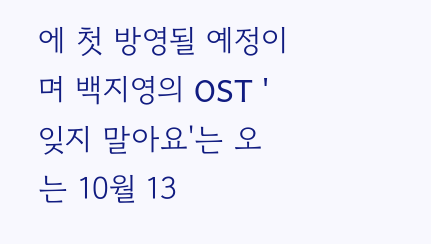에 첫 방영될 예정이며 백지영의 OST '잊지 말아요'는 오는 10월 13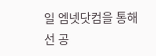일 엠넷닷컴을 통해 선 공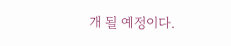개 될 예정이다.